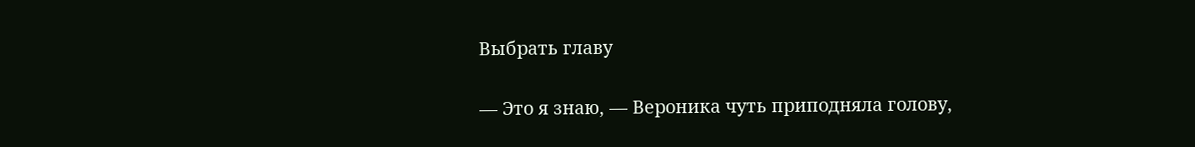Выбрать главу

— Это я знаю, — Вероника чуть приподняла голову,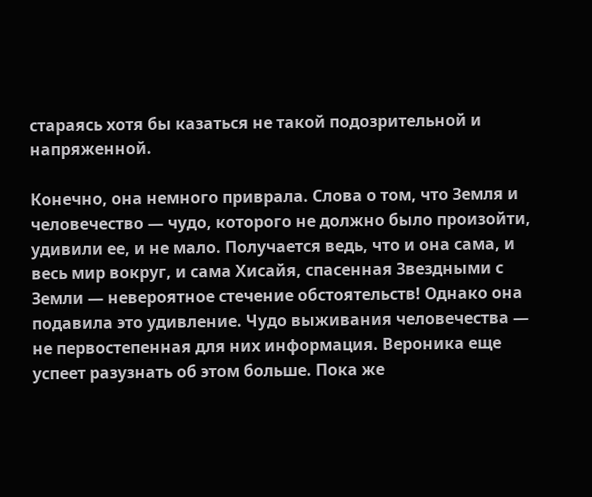стараясь хотя бы казаться не такой подозрительной и напряженной.

Конечно, она немного приврала. Слова о том, что Земля и человечество — чудо, которого не должно было произойти, удивили ее, и не мало. Получается ведь, что и она сама, и весь мир вокруг, и сама Хисайя, спасенная Звездными с Земли — невероятное стечение обстоятельств! Однако она подавила это удивление. Чудо выживания человечества — не первостепенная для них информация. Вероника еще успеет разузнать об этом больше. Пока же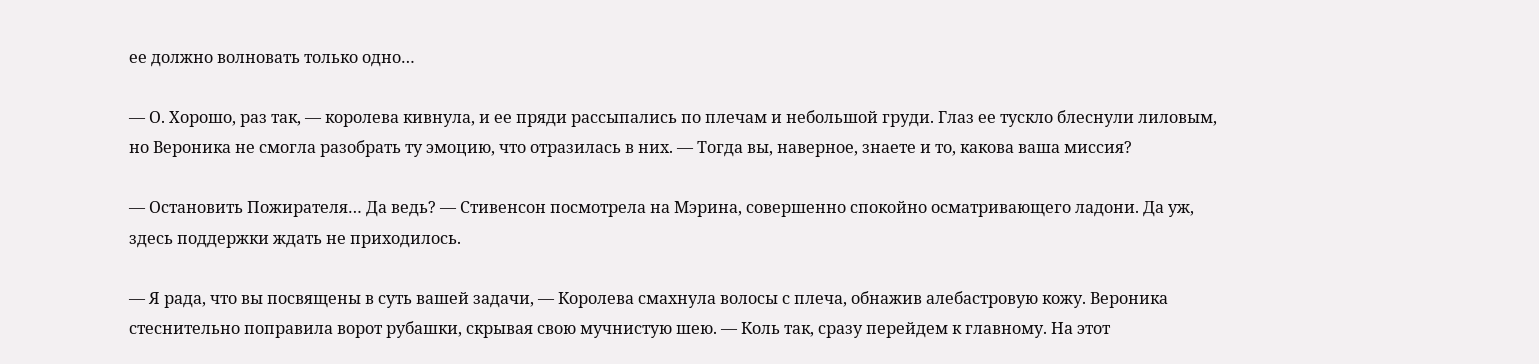ее должно волновать только одно…

— О. Хорошо, раз так, — королева кивнула, и ее пряди рассыпались по плечам и небольшой груди. Глаз ее тускло блеснули лиловым, но Вероника не смогла разобрать ту эмоцию, что отразилась в них. — Тогда вы, наверное, знаете и то, какова ваша миссия?

— Остановить Пожирателя… Да ведь? — Стивенсон посмотрела на Мэрина, совершенно спокойно осматривающего ладони. Да уж, здесь поддержки ждать не приходилось.

— Я рада, что вы посвящены в суть вашей задачи, — Королева смахнула волосы с плеча, обнажив алебастровую кожу. Вероника стеснительно поправила ворот рубашки, скрывая свою мучнистую шею. — Коль так, сразу перейдем к главному. На этот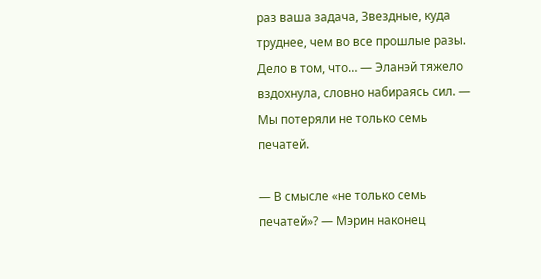раз ваша задача, Звездные, куда труднее, чем во все прошлые разы. Дело в том, что… — Эланэй тяжело вздохнула, словно набираясь сил. — Мы потеряли не только семь печатей.

— В смысле «не только семь печатей»? — Мэрин наконец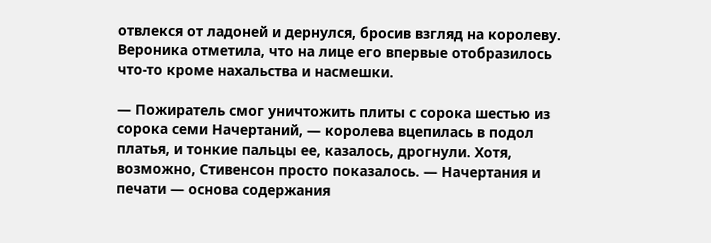отвлекся от ладоней и дернулся, бросив взгляд на королеву. Вероника отметила, что на лице его впервые отобразилось что-то кроме нахальства и насмешки.

— Пожиратель смог уничтожить плиты с сорока шестью из сорока семи Начертаний, — королева вцепилась в подол платья, и тонкие пальцы ее, казалось, дрогнули. Хотя, возможно, Стивенсон просто показалось. — Начертания и печати — основа содержания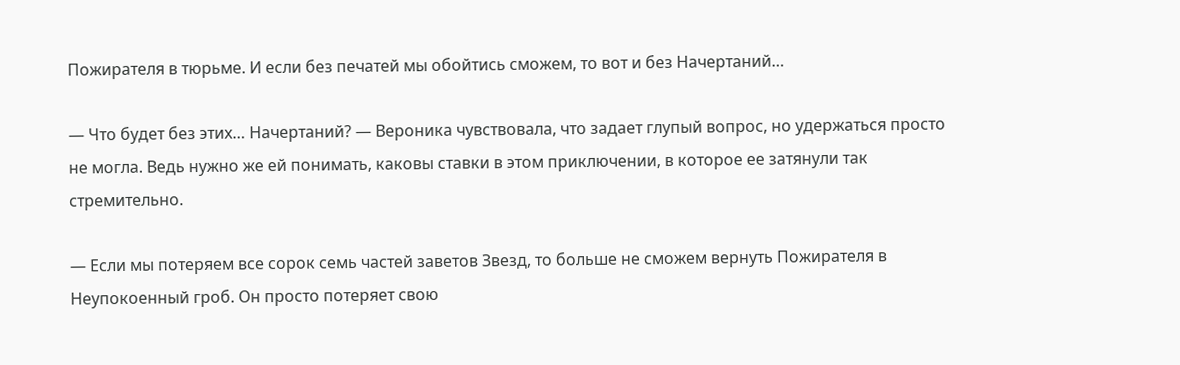Пожирателя в тюрьме. И если без печатей мы обойтись сможем, то вот и без Начертаний…

— Что будет без этих… Начертаний? — Вероника чувствовала, что задает глупый вопрос, но удержаться просто не могла. Ведь нужно же ей понимать, каковы ставки в этом приключении, в которое ее затянули так стремительно.

— Если мы потеряем все сорок семь частей заветов Звезд, то больше не сможем вернуть Пожирателя в Неупокоенный гроб. Он просто потеряет свою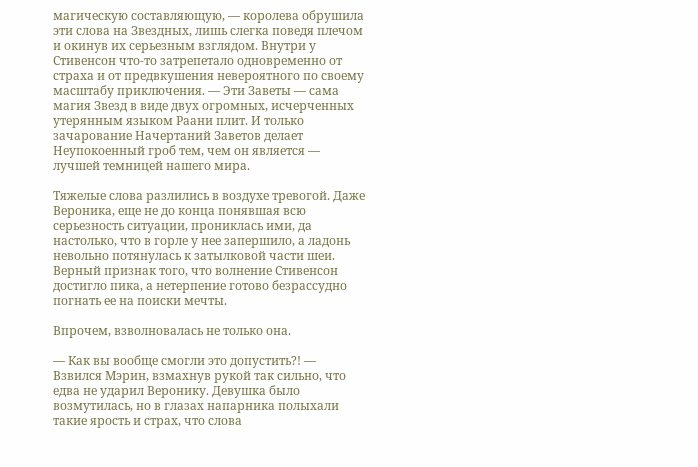магическую составляющую, — королева обрушила эти слова на Звездных, лишь слегка поведя плечом и окинув их серьезным взглядом. Внутри у Стивенсон что-то затрепетало одновременно от страха и от предвкушения невероятного по своему масштабу приключения. — Эти Заветы — сама магия Звезд в виде двух огромных, исчерченных утерянным языком Раани плит. И только зачарование Начертаний Заветов делает Неупокоенный гроб тем, чем он является — лучшей темницей нашего мира.

Тяжелые слова разлились в воздухе тревогой. Даже Вероника, еще не до конца понявшая всю серьезность ситуации, прониклась ими, да настолько, что в горле у нее запершило, а ладонь невольно потянулась к затылковой части шеи. Верный признак того, что волнение Стивенсон достигло пика, а нетерпение готово безрассудно погнать ее на поиски мечты.

Впрочем, взволновалась не только она.

— Как вы вообще смогли это допустить?! — Взвился Мэрин, взмахнув рукой так сильно, что едва не ударил Веронику. Девушка было возмутилась, но в глазах напарника полыхали такие ярость и страх, что слова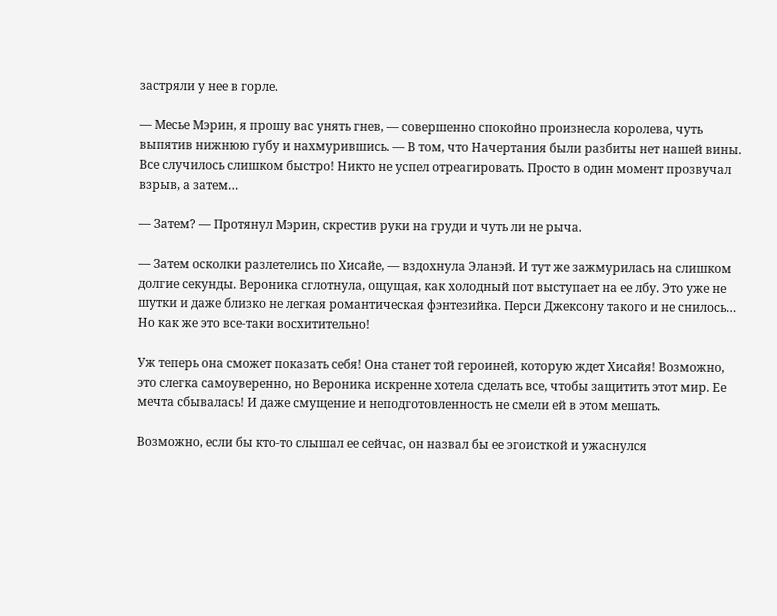застряли у нее в горле.

— Месье Мэрин, я прошу вас унять гнев, — совершенно спокойно произнесла королева, чуть выпятив нижнюю губу и нахмурившись. — В том, что Начертания были разбиты нет нашей вины. Все случилось слишком быстро! Никто не успел отреагировать. Просто в один момент прозвучал взрыв, а затем…

— Затем? — Протянул Мэрин, скрестив руки на груди и чуть ли не рыча.

— Затем осколки разлетелись по Хисайе, — вздохнула Эланэй. И тут же зажмурилась на слишком долгие секунды. Вероника сглотнула, ощущая, как холодный пот выступает на ее лбу. Это уже не шутки и даже близко не легкая романтическая фэнтезийка. Перси Джексону такого и не снилось… Но как же это все-таки восхитительно!

Уж теперь она сможет показать себя! Она станет той героиней, которую ждет Хисайя! Возможно, это слегка самоуверенно, но Вероника искренне хотела сделать все, чтобы защитить этот мир. Ее мечта сбывалась! И даже смущение и неподготовленность не смели ей в этом мешать.

Возможно, если бы кто-то слышал ее сейчас, он назвал бы ее эгоисткой и ужаснулся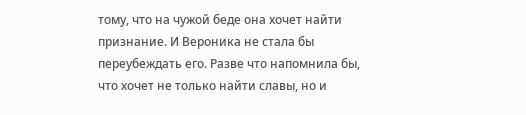тому, что на чужой беде она хочет найти признание. И Вероника не стала бы переубеждать его. Разве что напомнила бы, что хочет не только найти славы, но и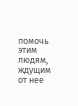помочь этим людям, ждущим от нее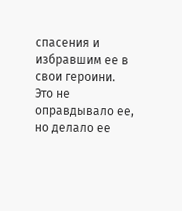спасения и избравшим ее в свои героини. Это не оправдывало ее, но делало ее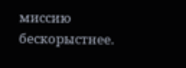миссию бескорыстнее.